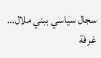سجال سياسي ببني ملال… غرفة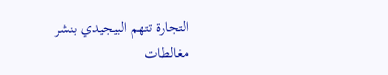التجارة تتهم البيجيدي بنشر مغالطات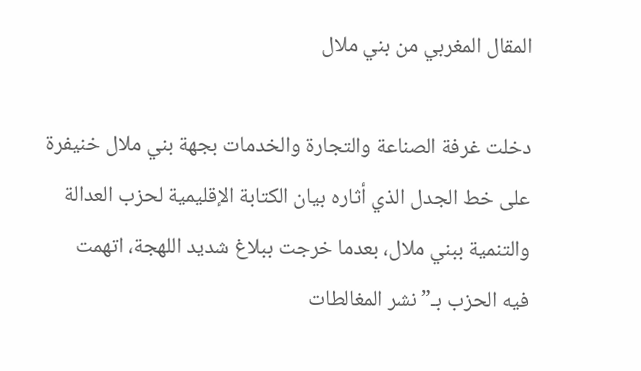المقال المغربي من بني ملال

دخلت غرفة الصناعة والتجارة والخدمات بجهة بني ملال خنيفرة على خط الجدل الذي أثاره بيان الكتابة الإقليمية لحزب العدالة والتنمية ببني ملال، بعدما خرجت ببلاغ شديد اللهجة، اتهمت فيه الحزب بـ”نشر المغالطات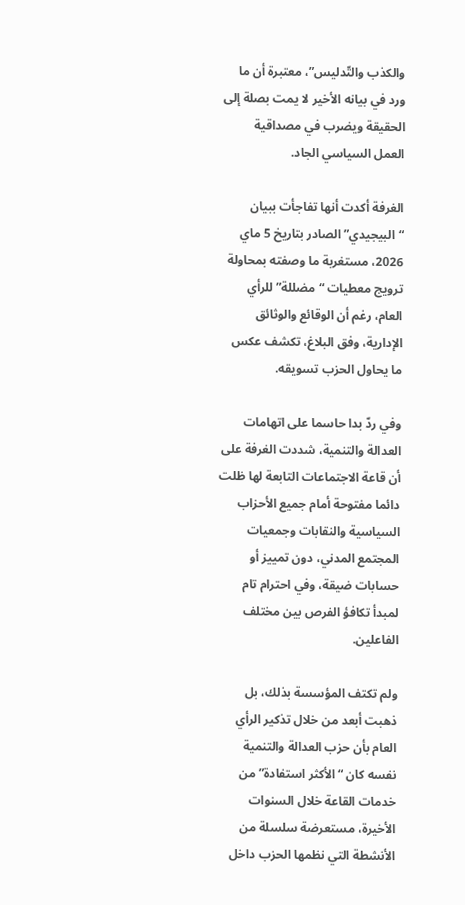والكذب والتّدليس”، معتبرة أن ما ورد في بيانه الأخير لا يمت بصلة إلى الحقيقة ويضرب في مصداقية العمل السياسي الجاد.

الغرفة أكدت أنها تفاجأت ببيان “البيجيدي” الصادر بتاريخ 5 ماي 2026، مستغربة ما وصفته بمحاولة ترويج معطيات “مضللة” للرأي العام، رغم أن الوقائع والوثائق الإدارية، وفق البلاغ، تكشف عكس ما يحاول الحزب تسويقه.

وفي ردّ بدا حاسما على اتهامات العدالة والتنمية، شددت الغرفة على أن قاعة الاجتماعات التابعة لها ظلت دائما مفتوحة أمام جميع الأحزاب السياسية والنقابات وجمعيات المجتمع المدني، دون تمييز أو حسابات ضيقة، وفي احترام تام لمبدأ تكافؤ الفرص بين مختلف الفاعلين.

ولم تكتف المؤسسة بذلك، بل ذهبت أبعد من خلال تذكير الرأي العام بأن حزب العدالة والتنمية نفسه كان “الأكثر استفادة” من خدمات القاعة خلال السنوات الأخيرة، مستعرضة سلسلة من الأنشطة التي نظمها الحزب داخل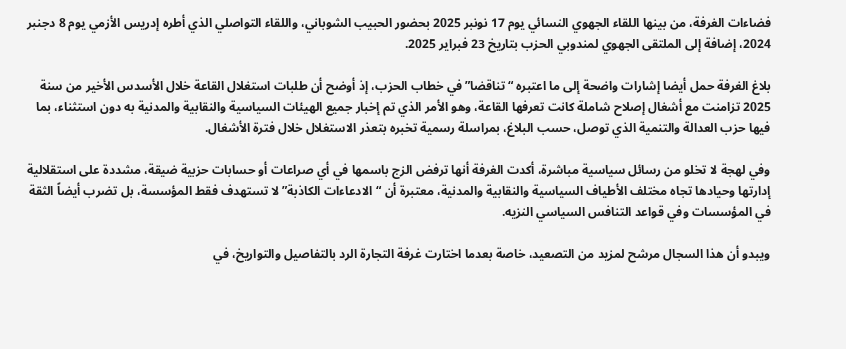فضاءات الغرفة، من بينها اللقاء الجهوي النسائي يوم 17 نونبر 2025 بحضور الحبيب الشوباني، واللقاء التواصلي الذي أطره إدريس الأزمي يوم 8 دجنبر 2024، إضافة إلى الملتقى الجهوي لمندوبي الحزب بتاريخ 23 فبراير 2025.

بلاغ الغرفة حمل أيضا إشارات واضحة إلى ما اعتبره “تناقضا” في خطاب الحزب، إذ أوضح أن طلبات استغلال القاعة خلال الأسدس الأخير من سنة 2025 تزامنت مع أشغال إصلاح شاملة كانت تعرفها القاعة، وهو الأمر الذي تم إخبار جميع الهيئات السياسية والنقابية والمدنية به دون استثناء، بما فيها حزب العدالة والتنمية الذي توصل، حسب البلاغ، بمراسلة رسمية تخبره بتعذر الاستغلال خلال فترة الأشغال.

وفي لهجة لا تخلو من رسائل سياسية مباشرة، أكدت الغرفة أنها ترفض الزج باسمها في أي صراعات أو حسابات حزبية ضيقة، مشددة على استقلالية إدارتها وحيادها تجاه مختلف الأطياف السياسية والنقابية والمدنية، معتبرة أن “الادعاءات الكاذبة” لا تستهدف فقط المؤسسة، بل تضرب أيضاً الثقة في المؤسسات وفي قواعد التنافس السياسي النزيه.

ويبدو أن هذا السجال مرشح لمزيد من التصعيد، خاصة بعدما اختارت غرفة التجارة الرد بالتفاصيل والتواريخ، في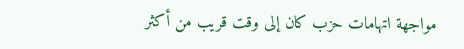مواجهة اتهامات حزب كان إلى وقت قريب من أكثر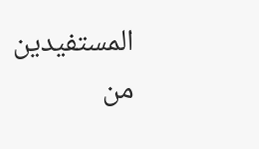المستفيدين من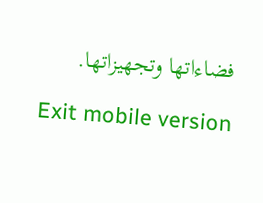فضاءاتها وتجهيزاتها.

Exit mobile version